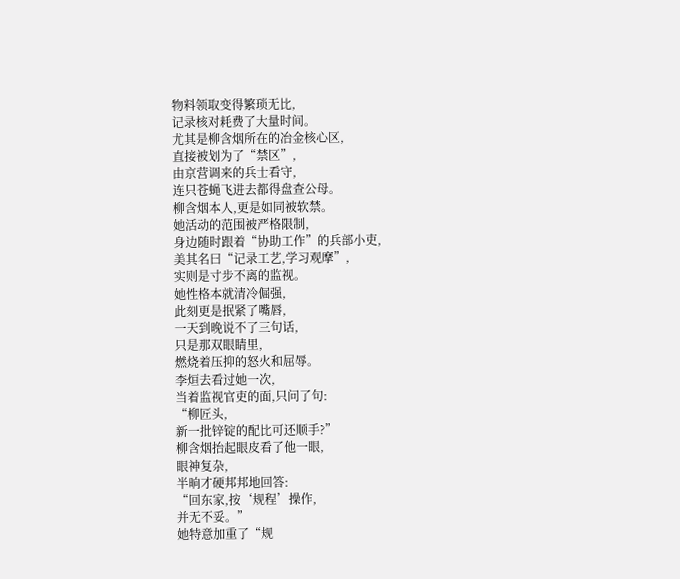物料领取变得繁琐无比,
记录核对耗费了大量时间。
尤其是柳含烟所在的冶金核心区,
直接被划为了“禁区”,
由京营调来的兵士看守,
连只苍蝇飞进去都得盘查公母。
柳含烟本人,更是如同被软禁。
她活动的范围被严格限制,
身边随时跟着“协助工作”的兵部小吏,
美其名曰“记录工艺,学习观摩”,
实则是寸步不离的监视。
她性格本就清冷倔强,
此刻更是抿紧了嘴唇,
一天到晚说不了三句话,
只是那双眼睛里,
燃烧着压抑的怒火和屈辱。
李烜去看过她一次,
当着监视官吏的面,只问了句:
“柳匠头,
新一批锌锭的配比可还顺手?”
柳含烟抬起眼皮看了他一眼,
眼神复杂,
半晌才硬邦邦地回答:
“回东家,按‘规程’操作,
并无不妥。”
她特意加重了“规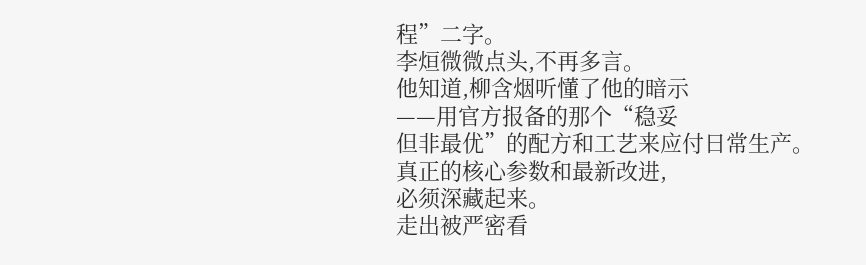程”二字。
李烜微微点头,不再多言。
他知道,柳含烟听懂了他的暗示
——用官方报备的那个“稳妥
但非最优”的配方和工艺来应付日常生产。
真正的核心参数和最新改进,
必须深藏起来。
走出被严密看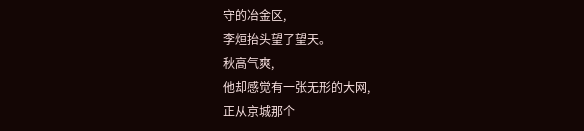守的冶金区,
李烜抬头望了望天。
秋高气爽,
他却感觉有一张无形的大网,
正从京城那个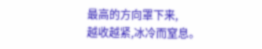最高的方向罩下来,
越收越紧,冰冷而窒息。